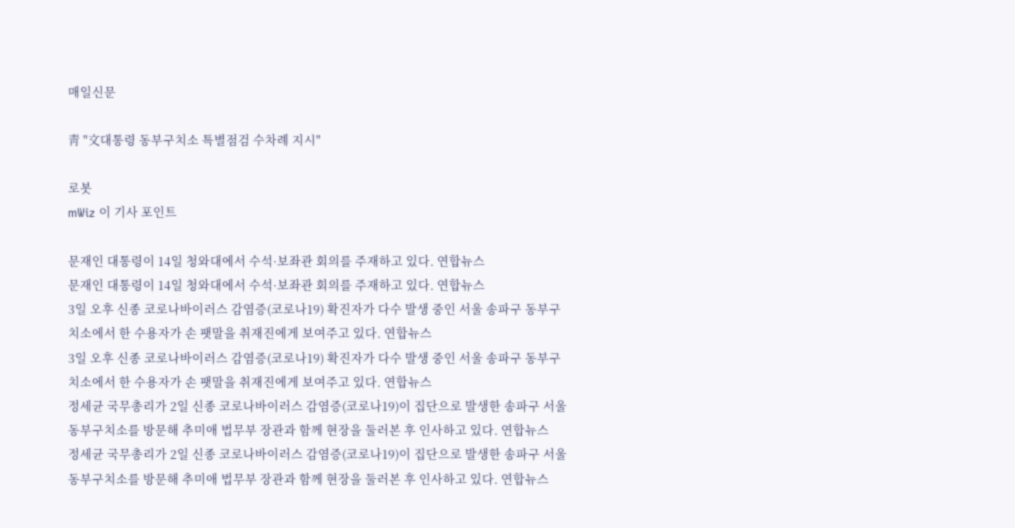매일신문

靑 "文대통령 동부구치소 특별점검 수차례 지시"

로봇
mWiz 이 기사 포인트

문재인 대통령이 14일 청와대에서 수석·보좌관 회의를 주재하고 있다. 연합뉴스
문재인 대통령이 14일 청와대에서 수석·보좌관 회의를 주재하고 있다. 연합뉴스
3일 오후 신종 코로나바이러스 감염증(코로나19) 확진자가 다수 발생 중인 서울 송파구 동부구치소에서 한 수용자가 손 팻말을 취재진에게 보여주고 있다. 연합뉴스
3일 오후 신종 코로나바이러스 감염증(코로나19) 확진자가 다수 발생 중인 서울 송파구 동부구치소에서 한 수용자가 손 팻말을 취재진에게 보여주고 있다. 연합뉴스
정세균 국무총리가 2일 신종 코로나바이러스 감염증(코로나19)이 집단으로 발생한 송파구 서울동부구치소를 방문해 추미애 법무부 장관과 함께 현장을 둘러본 후 인사하고 있다. 연합뉴스
정세균 국무총리가 2일 신종 코로나바이러스 감염증(코로나19)이 집단으로 발생한 송파구 서울동부구치소를 방문해 추미애 법무부 장관과 함께 현장을 둘러본 후 인사하고 있다. 연합뉴스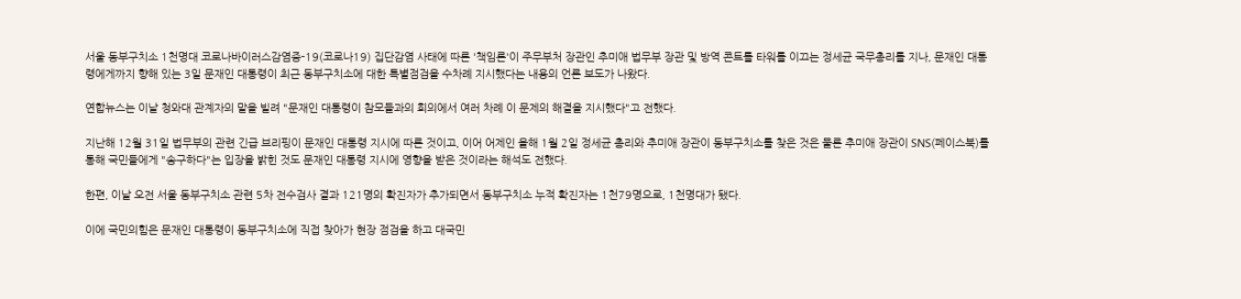서울 동부구치소 1천명대 코로나바이러스감염증-19(코로나19) 집단감염 사태에 따른 '책임론'이 주무부처 장관인 추미애 법무부 장관 및 방역 콘트롤 타워를 이끄는 정세균 국무총리를 지나, 문재인 대통령에게까지 향해 있는 3일 문재인 대통령이 최근 동부구치소에 대한 특별점검을 수차례 지시했다는 내용의 언론 보도가 나왔다.

연합뉴스는 이날 청와대 관계자의 말을 빌려 "문재인 대통령이 참모들과의 회의에서 여러 차례 이 문제의 해결을 지시했다"고 전했다.

지난해 12월 31일 법무부의 관련 긴급 브리핑이 문재인 대통령 지시에 따른 것이고, 이어 어제인 올해 1월 2일 정세균 총리와 추미애 장관이 동부구치소를 찾은 것은 물론 추미애 장관이 SNS(페이스북)를 통해 국민들에게 "송구하다"는 입장을 밝힌 것도 문재인 대통령 지시에 영향을 받은 것이라는 해석도 전했다.

한편, 이날 오전 서울 동부구치소 관련 5차 전수검사 결과 121명의 확진자가 추가되면서 동부구치소 누적 확진자는 1천79명으로, 1천명대가 됐다.

이에 국민의힘은 문재인 대통령이 동부구치소에 직접 찾아가 현장 점검을 하고 대국민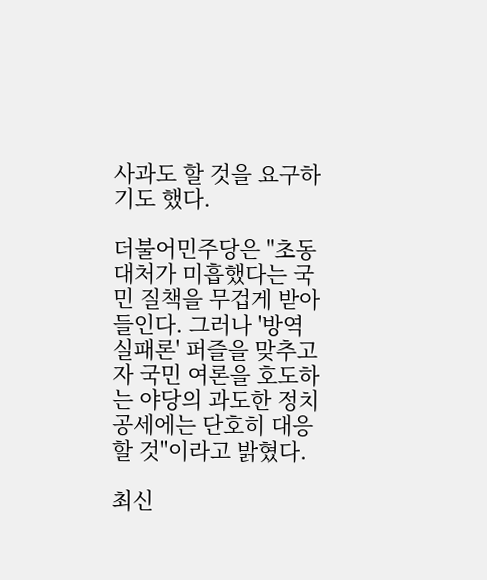사과도 할 것을 요구하기도 했다.

더불어민주당은 "초동 대처가 미흡했다는 국민 질책을 무겁게 받아들인다. 그러나 '방역실패론' 퍼즐을 맞추고자 국민 여론을 호도하는 야당의 과도한 정치공세에는 단호히 대응할 것"이라고 밝혔다.

최신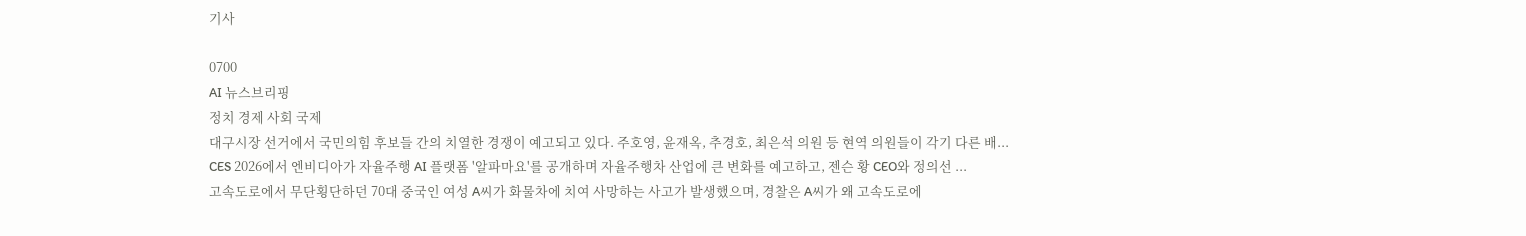기사

0700
AI 뉴스브리핑
정치 경제 사회 국제
대구시장 선거에서 국민의힘 후보들 간의 치열한 경쟁이 예고되고 있다. 주호영, 윤재옥, 추경호, 최은석 의원 등 현역 의원들이 각기 다른 배...
CES 2026에서 엔비디아가 자율주행 AI 플랫폼 '알파마요'를 공개하며 자율주행차 산업에 큰 변화를 예고하고, 젠슨 황 CEO와 정의선 ...
고속도로에서 무단횡단하던 70대 중국인 여성 A씨가 화물차에 치여 사망하는 사고가 발생했으며, 경찰은 A씨가 왜 고속도로에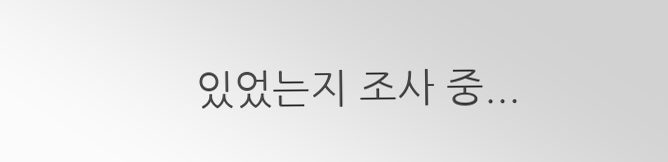있었는지 조사 중...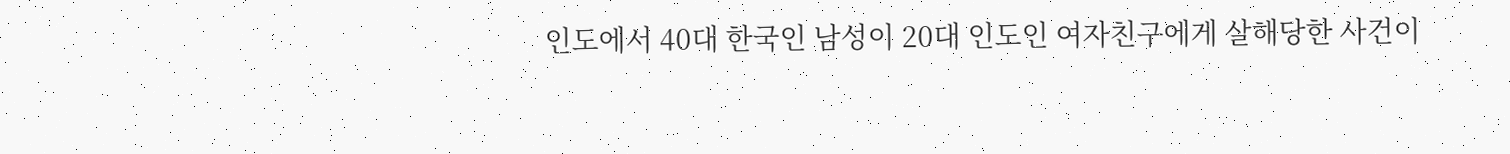인도에서 40대 한국인 남성이 20대 인도인 여자친구에게 살해당한 사건이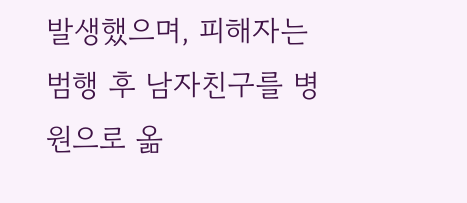발생했으며, 피해자는 범행 후 남자친구를 병원으로 옮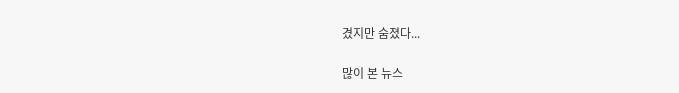겼지만 숨졌다...

많이 본 뉴스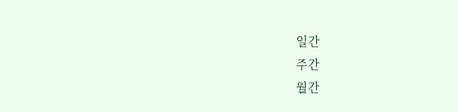일간
주간
월간